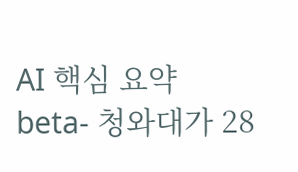AI 핵심 요약
beta- 청와대가 28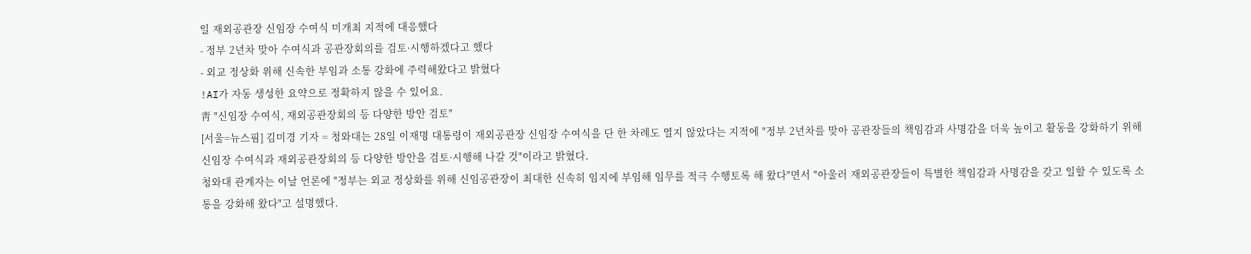일 재외공관장 신임장 수여식 미개최 지적에 대응했다
- 정부 2년차 맞아 수여식과 공관장회의를 검토·시행하겠다고 했다
- 외교 정상화 위해 신속한 부임과 소통 강화에 주력해왔다고 밝혔다
!AI가 자동 생성한 요약으로 정확하지 않을 수 있어요.
靑 "신임장 수여식, 재외공관장회의 등 다양한 방안 검토"
[서울=뉴스핌] 김미경 기자 = 청와대는 28일 이재명 대통령이 재외공관장 신임장 수여식을 단 한 차례도 열지 않았다는 지적에 "정부 2년차를 맞아 공관장들의 책임감과 사명감을 더욱 높이고 활동을 강화하기 위해 신임장 수여식과 재외공관장회의 등 다양한 방안을 검토·시행해 나갈 것"이라고 밝혔다.
청와대 관계자는 이날 언론에 "정부는 외교 정상화를 위해 신임공관장이 최대한 신속히 임지에 부임해 임무를 적극 수행토록 해 왔다"면서 "아울러 재외공관장들이 특별한 책임감과 사명감을 갖고 일할 수 있도록 소통을 강화해 왔다"고 설명했다.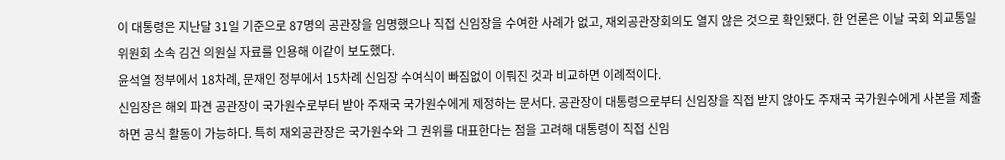이 대통령은 지난달 31일 기준으로 87명의 공관장을 임명했으나 직접 신임장을 수여한 사례가 없고, 재외공관장회의도 열지 않은 것으로 확인됐다. 한 언론은 이날 국회 외교통일위원회 소속 김건 의원실 자료를 인용해 이같이 보도했다.
윤석열 정부에서 18차례, 문재인 정부에서 15차례 신임장 수여식이 빠짐없이 이뤄진 것과 비교하면 이례적이다.
신임장은 해외 파견 공관장이 국가원수로부터 받아 주재국 국가원수에게 제정하는 문서다. 공관장이 대통령으로부터 신임장을 직접 받지 않아도 주재국 국가원수에게 사본을 제출하면 공식 활동이 가능하다. 특히 재외공관장은 국가원수와 그 권위를 대표한다는 점을 고려해 대통령이 직접 신임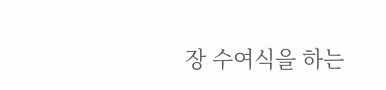장 수여식을 하는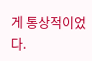게 통상적이었다.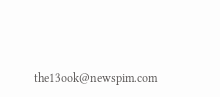the13ook@newspim.com